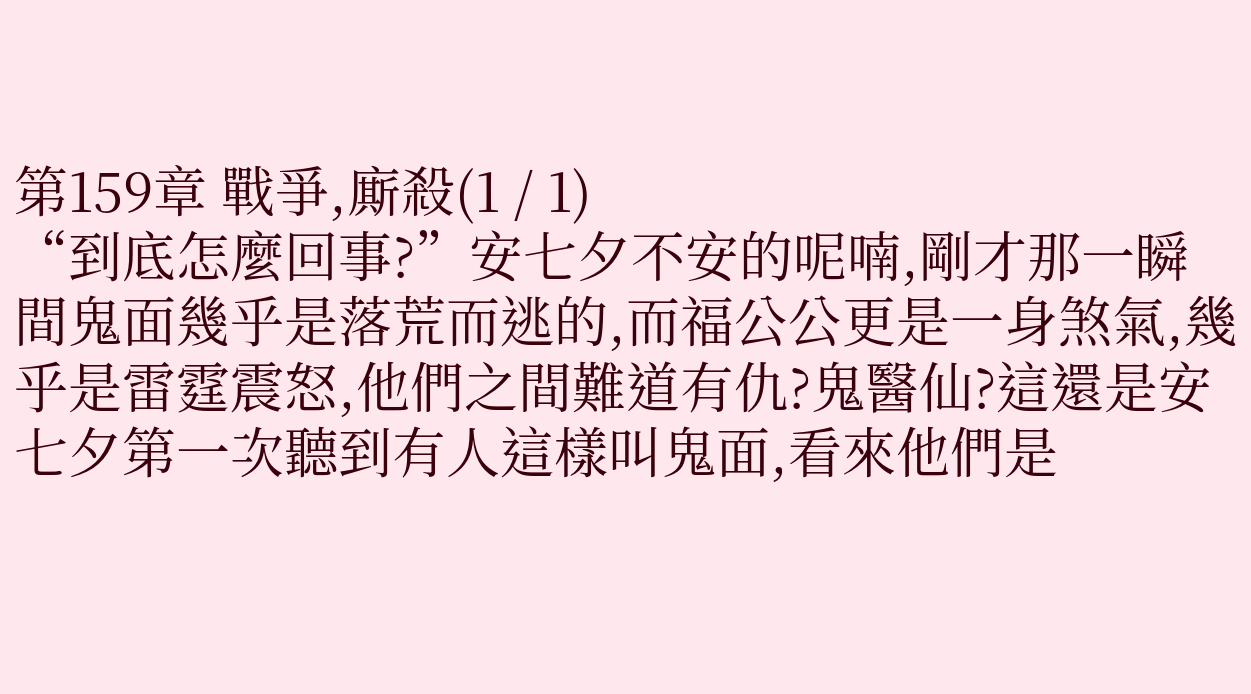第159章 戰爭,廝殺(1 / 1)
“到底怎麼回事?”安七夕不安的呢喃,剛才那一瞬間鬼面幾乎是落荒而逃的,而福公公更是一身煞氣,幾乎是雷霆震怒,他們之間難道有仇?鬼醫仙?這還是安七夕第一次聽到有人這樣叫鬼面,看來他們是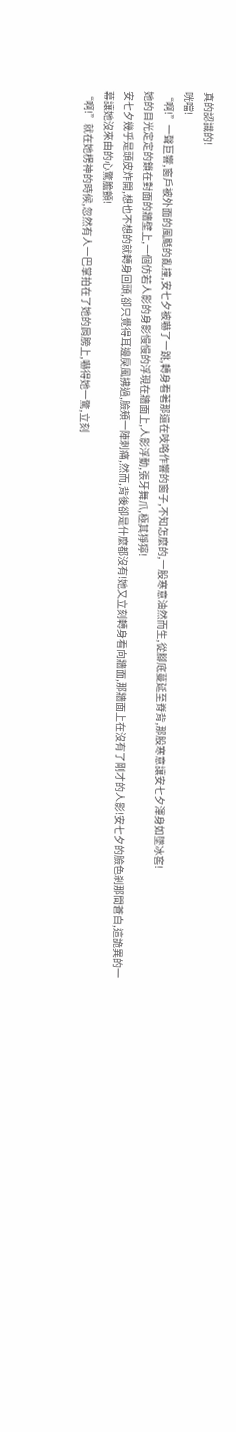真的認識的!
咣噹!
“啊!”一聲巨響,窗戶被外面的風颳的亂撞,安七夕被嚇了一跳,轉身看著那還在吱咯作響的窗子,不知怎麼的,一股寒意油然而生,從腳底蔓延至脊背,那股寒意讓安七夕渾身如墜冰窖!
她的目光定定的鎖在對面的牆壁上,一個仿若人影的身影慢慢的浮現在牆面上,人影浮動,張牙舞爪,極其猙獰!
安七夕幾乎是頭皮炸開,想也不想的就轉身回頭,卻只覺得耳邊戾風拂過,臉頰一陣刺痛,然而,背後卻是什麼都沒有!她又立刻轉身看向牆面,那牆面上在沒有了剛才的人影!安七夕的臉色剎那間蒼白,這詭異的一幕讓她沒來由的心驚膽顫!
“啊!”就在她楞神的時候,忽然有人一巴掌拍在了她的肩膀上,嚇得她一驚,立刻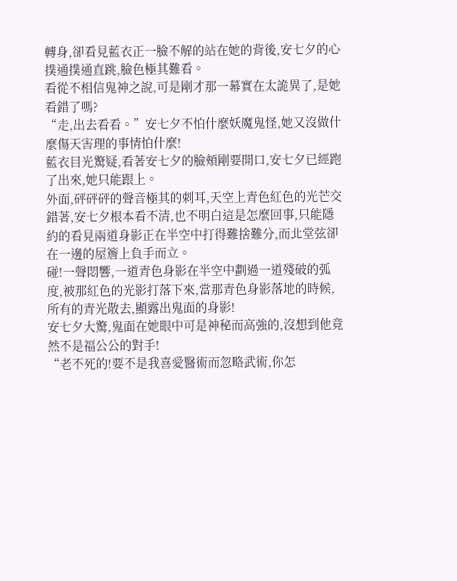轉身,卻看見藍衣正一臉不解的站在她的背後,安七夕的心撲通撲通直跳,臉色極其難看。
看從不相信鬼神之說,可是剛才那一幕實在太詭異了,是她看錯了嗎?
“走,出去看看。”安七夕不怕什麼妖魔鬼怪,她又沒做什麼傷天害理的事情怕什麼!
藍衣目光驚疑,看著安七夕的臉頰剛要開口,安七夕已經跑了出來,她只能跟上。
外面,砰砰砰的聲音極其的刺耳,天空上青色紅色的光芒交錯著,安七夕根本看不清,也不明白這是怎麼回事,只能隱約的看見兩道身影正在半空中打得難捨難分,而北堂弦卻在一邊的屋簷上負手而立。
碰!一聲悶響,一道青色身影在半空中劃過一道殘破的弧度,被那紅色的光影打落下來,當那青色身影落地的時候,所有的青光散去,顯露出鬼面的身影!
安七夕大驚,鬼面在她眼中可是神秘而高強的,沒想到他竟然不是福公公的對手!
“老不死的!要不是我喜愛醫術而忽略武術,你怎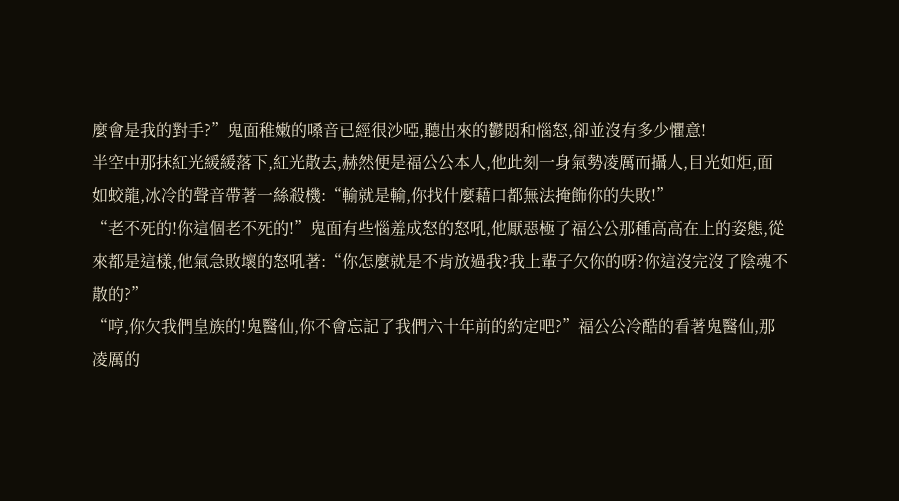麼會是我的對手?”鬼面稚嫩的嗓音已經很沙啞,聽出來的鬱悶和惱怒,卻並沒有多少懼意!
半空中那抹紅光緩緩落下,紅光散去,赫然便是福公公本人,他此刻一身氣勢凌厲而攝人,目光如炬,面如蛟龍,冰冷的聲音帶著一絲殺機:“輸就是輸,你找什麼藉口都無法掩飾你的失敗!”
“老不死的!你這個老不死的!”鬼面有些惱羞成怒的怒吼,他厭惡極了福公公那種高高在上的姿態,從來都是這樣,他氣急敗壞的怒吼著:“你怎麼就是不肯放過我?我上輩子欠你的呀?你這沒完沒了陰魂不散的?”
“哼,你欠我們皇族的!鬼醫仙,你不會忘記了我們六十年前的約定吧?”福公公冷酷的看著鬼醫仙,那凌厲的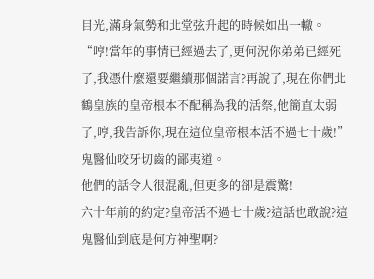目光,滿身氣勢和北堂弦升起的時候如出一轍。
“哼!當年的事情已經過去了,更何況你弟弟已經死了,我憑什麼還要繼續那個諾言?再說了,現在你們北鶴皇族的皇帝根本不配稱為我的活祭,他簡直太弱了,哼,我告訴你,現在這位皇帝根本活不過七十歲!”鬼醫仙咬牙切齒的鄙夷道。
他們的話令人很混亂,但更多的卻是震驚!
六十年前的約定?皇帝活不過七十歲?這話也敢說?這鬼醫仙到底是何方神聖啊?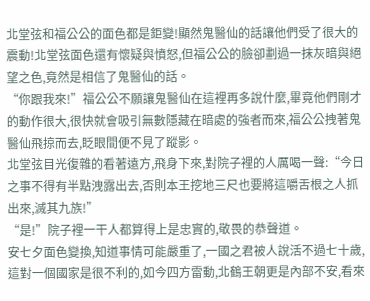北堂弦和福公公的面色都是鉅變!顯然鬼醫仙的話讓他們受了很大的震動!北堂弦面色還有懷疑與憤怒,但福公公的臉卻劃過一抹灰暗與絕望之色,竟然是相信了鬼醫仙的話。
“你跟我來!”福公公不願讓鬼醫仙在這裡再多說什麼,畢竟他們剛才的動作很大,很快就會吸引無數隱藏在暗處的強者而來,福公公拽著鬼醫仙飛掠而去,眨眼間便不見了蹤影。
北堂弦目光復雜的看著遠方,飛身下來,對院子裡的人厲喝一聲:“今日之事不得有半點洩露出去,否則本王挖地三尺也要將這嚼舌根之人抓出來,滅其九族!”
“是!”院子裡一干人都算得上是忠實的,敬畏的恭聲道。
安七夕面色變換,知道事情可能嚴重了,一國之君被人說活不過七十歲,這對一個國家是很不利的,如今四方雷動,北鶴王朝更是內部不安,看來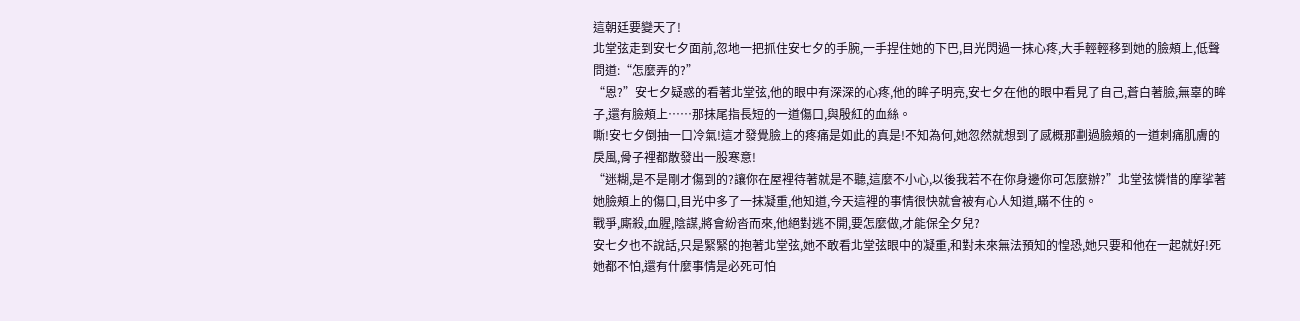這朝廷要變天了!
北堂弦走到安七夕面前,忽地一把抓住安七夕的手腕,一手捏住她的下巴,目光閃過一抹心疼,大手輕輕移到她的臉頰上,低聲問道:“怎麼弄的?”
“恩?”安七夕疑惑的看著北堂弦,他的眼中有深深的心疼,他的眸子明亮,安七夕在他的眼中看見了自己,蒼白著臉,無辜的眸子,還有臉頰上……那抹尾指長短的一道傷口,與殷紅的血絲。
嘶!安七夕倒抽一口冷氣!這才發覺臉上的疼痛是如此的真是!不知為何,她忽然就想到了感概那劃過臉頰的一道刺痛肌膚的戾風,骨子裡都散發出一股寒意!
“迷糊,是不是剛才傷到的?讓你在屋裡待著就是不聽,這麼不小心,以後我若不在你身邊你可怎麼辦?”北堂弦憐惜的摩挲著她臉頰上的傷口,目光中多了一抹凝重,他知道,今天這裡的事情很快就會被有心人知道,瞞不住的。
戰爭,廝殺,血腥,陰謀,將會紛沓而來,他絕對逃不開,要怎麼做,才能保全夕兒?
安七夕也不說話,只是緊緊的抱著北堂弦,她不敢看北堂弦眼中的凝重,和對未來無法預知的惶恐,她只要和他在一起就好!死她都不怕,還有什麼事情是必死可怕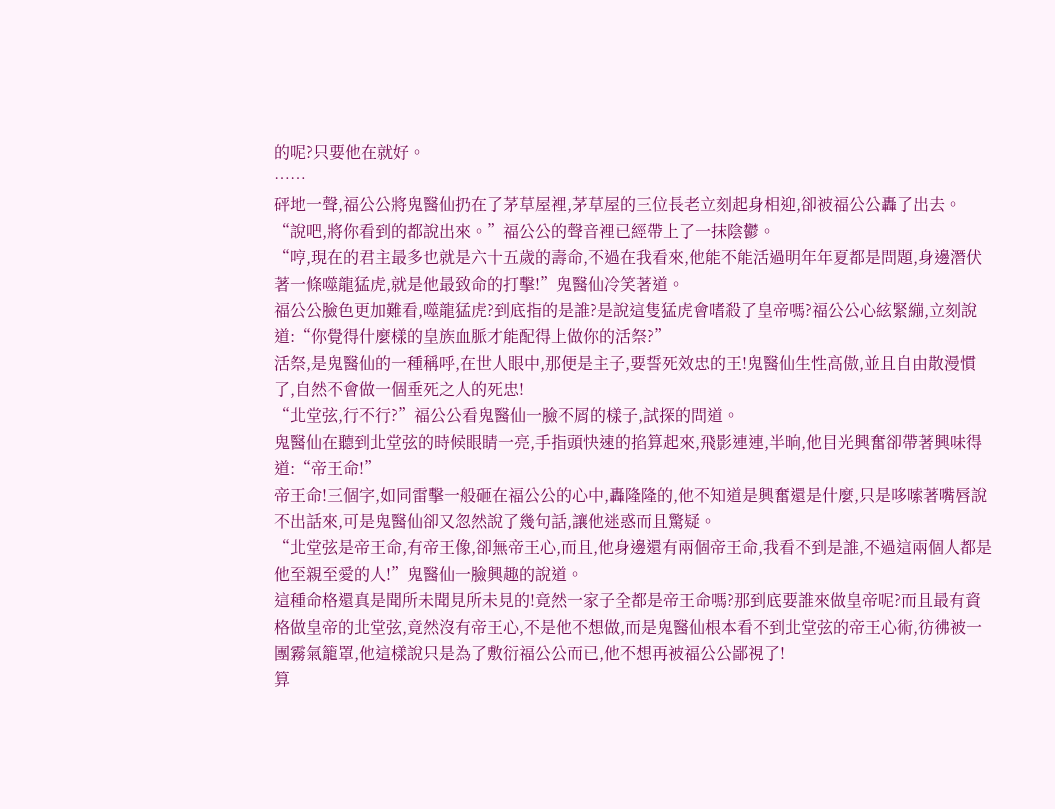的呢?只要他在就好。
……
砰地一聲,福公公將鬼醫仙扔在了茅草屋裡,茅草屋的三位長老立刻起身相迎,卻被福公公轟了出去。
“說吧,將你看到的都說出來。”福公公的聲音裡已經帶上了一抹陰鬱。
“哼,現在的君主最多也就是六十五歲的壽命,不過在我看來,他能不能活過明年年夏都是問題,身邊潛伏著一條噬龍猛虎,就是他最致命的打擊!”鬼醫仙冷笑著道。
福公公臉色更加難看,噬龍猛虎?到底指的是誰?是說這隻猛虎會嗜殺了皇帝嗎?福公公心絃緊繃,立刻說道:“你覺得什麼樣的皇族血脈才能配得上做你的活祭?”
活祭,是鬼醫仙的一種稱呼,在世人眼中,那便是主子,要誓死效忠的王!鬼醫仙生性高傲,並且自由散漫慣了,自然不會做一個垂死之人的死忠!
“北堂弦,行不行?”福公公看鬼醫仙一臉不屑的樣子,試探的問道。
鬼醫仙在聽到北堂弦的時候眼睛一亮,手指頭快速的掐算起來,飛影連連,半晌,他目光興奮卻帶著興味得道:“帝王命!”
帝王命!三個字,如同雷擊一般砸在福公公的心中,轟隆隆的,他不知道是興奮還是什麼,只是哆嗦著嘴唇說不出話來,可是鬼醫仙卻又忽然說了幾句話,讓他迷惑而且驚疑。
“北堂弦是帝王命,有帝王像,卻無帝王心,而且,他身邊還有兩個帝王命,我看不到是誰,不過這兩個人都是他至親至愛的人!”鬼醫仙一臉興趣的說道。
這種命格還真是聞所未聞見所未見的!竟然一家子全都是帝王命嗎?那到底要誰來做皇帝呢?而且最有資格做皇帝的北堂弦,竟然沒有帝王心,不是他不想做,而是鬼醫仙根本看不到北堂弦的帝王心術,彷彿被一團霧氣籠罩,他這樣說只是為了敷衍福公公而已,他不想再被福公公鄙視了!
算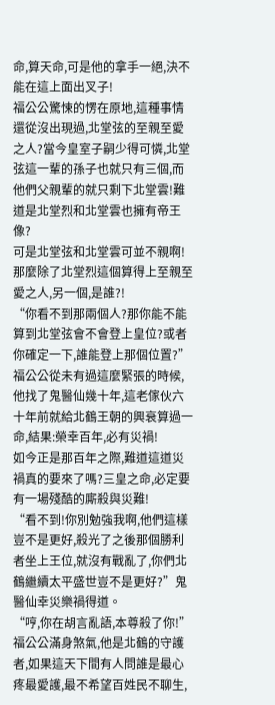命,算天命,可是他的拿手一絕,決不能在這上面出叉子!
福公公驚悚的愣在原地,這種事情還從沒出現過,北堂弦的至親至愛之人?當今皇室子嗣少得可憐,北堂弦這一輩的孫子也就只有三個,而他們父親輩的就只剩下北堂雲!難道是北堂烈和北堂雲也擁有帝王像?
可是北堂弦和北堂雲可並不親啊!那麼除了北堂烈這個算得上至親至愛之人,另一個,是誰?!
“你看不到那兩個人?那你能不能算到北堂弦會不會登上皇位?或者你確定一下,誰能登上那個位置?”福公公從未有過這麼緊張的時候,他找了鬼醫仙幾十年,這老傢伙六十年前就給北鶴王朝的興衰算過一命,結果:榮幸百年,必有災禍!
如今正是那百年之際,難道這道災禍真的要來了嗎?三皇之命,必定要有一場殘酷的廝殺與災難!
“看不到!你別勉強我啊,他們這樣豈不是更好,殺光了之後那個勝利者坐上王位,就沒有戰亂了,你們北鶴繼續太平盛世豈不是更好?”鬼醫仙幸災樂禍得道。
“哼,你在胡言亂語,本尊殺了你!”福公公滿身煞氣,他是北鶴的守護者,如果這天下間有人問誰是最心疼最愛護,最不希望百姓民不聊生,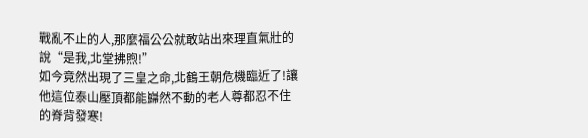戰亂不止的人,那麼福公公就敢站出來理直氣壯的說“是我,北堂拂煦!”
如今竟然出現了三皇之命,北鶴王朝危機臨近了!讓他這位泰山壓頂都能巋然不動的老人尊都忍不住的脊背發寒!